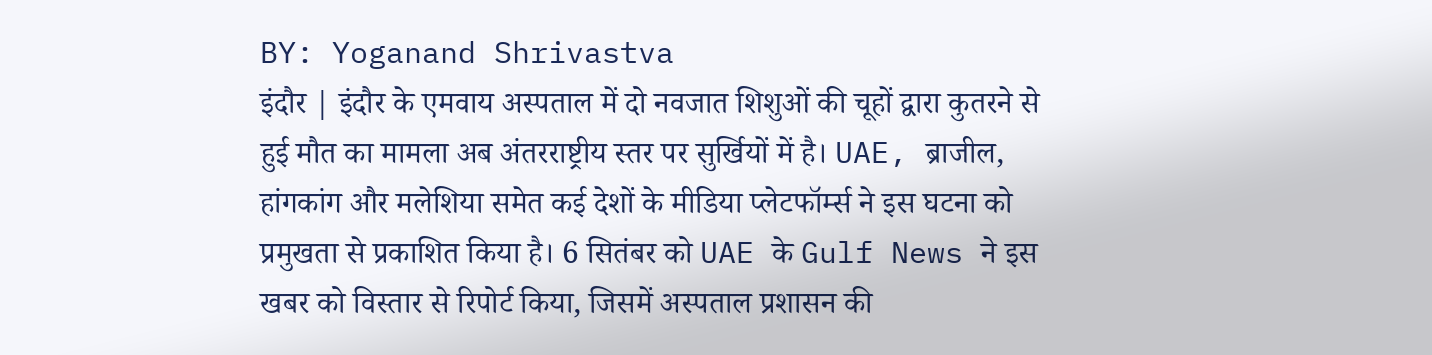BY: Yoganand Shrivastva
इंदौर | इंदौर के एमवाय अस्पताल में दो नवजात शिशुओं की चूहों द्वारा कुतरने से हुई मौत का मामला अब अंतरराष्ट्रीय स्तर पर सुर्खियों में है। UAE, ब्राजील, हांगकांग और मलेशिया समेत कई देशों के मीडिया प्लेटफॉर्म्स ने इस घटना को प्रमुखता से प्रकाशित किया है। 6 सितंबर को UAE के Gulf News ने इस खबर को विस्तार से रिपोर्ट किया, जिसमें अस्पताल प्रशासन की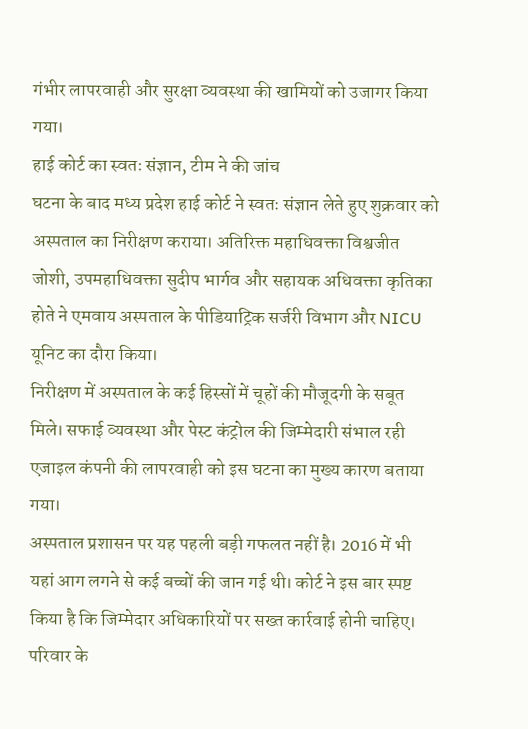गंभीर लापरवाही और सुरक्षा व्यवस्था की खामियों को उजागर किया गया।
हाई कोर्ट का स्वतः संज्ञान, टीम ने की जांच
घटना के बाद मध्य प्रदेश हाई कोर्ट ने स्वतः संज्ञान लेते हुए शुक्रवार को अस्पताल का निरीक्षण कराया। अतिरिक्त महाधिवक्ता विश्वजीत जोशी, उपमहाधिवक्ता सुदीप भार्गव और सहायक अधिवक्ता कृतिका होते ने एमवाय अस्पताल के पीडियाट्रिक सर्जरी विभाग और NICU यूनिट का दौरा किया।
निरीक्षण में अस्पताल के कई हिस्सों में चूहों की मौजूदगी के सबूत मिले। सफाई व्यवस्था और पेस्ट कंट्रोल की जिम्मेदारी संभाल रही एजाइल कंपनी की लापरवाही को इस घटना का मुख्य कारण बताया गया।
अस्पताल प्रशासन पर यह पहली बड़ी गफलत नहीं है। 2016 में भी यहां आग लगने से कई बच्चों की जान गई थी। कोर्ट ने इस बार स्पष्ट किया है कि जिम्मेदार अधिकारियों पर सख्त कार्रवाई होनी चाहिए।
परिवार के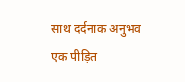साथ दर्दनाक अनुभव
एक पीड़ित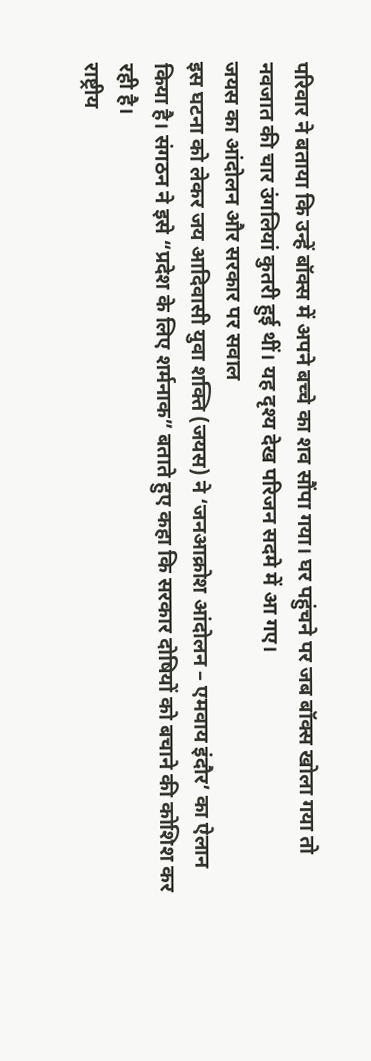परिवार ने बताया कि उन्हें बॉक्स में अपने बच्चे का शव सौंपा गया। घर पहुंचने पर जब बॉक्स खोला गया तो नवजात की चार उंगलियां कुतरी हुई थीं। यह दृश्य देख परिजन सदमे में आ गए।
जयस का आंदोलन और सरकार पर सवाल
इस घटना को लेकर जय आदिवासी युवा शक्ति (जयस) ने ‘जनआक्रोश आंदोलन – एमवाय इंदौर’ का ऐलान किया है। संगठन ने इसे “प्रदेश के लिए शर्मनाक” बताते हुए कहा कि सरकार दोषियों को बचाने की कोशिश कर रही है।
राष्ट्रीय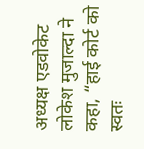अध्यक्ष एडवोकेट लोकेश मुजाल्दा ने कहा, “हाई कोर्ट को स्वतः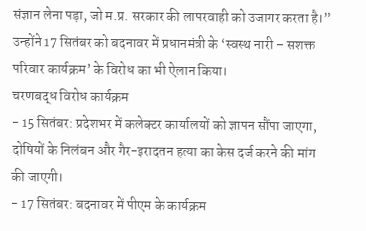संज्ञान लेना पड़ा, जो म.प्र. सरकार की लापरवाही को उजागर करता है।”
उन्होंने 17 सितंबर को बदनावर में प्रधानमंत्री के ‘स्वस्थ नारी – सशक्त परिवार कार्यक्रम’ के विरोध का भी ऐलान किया।
चरणबद्ध विरोध कार्यक्रम
- 15 सितंबर: प्रदेशभर में कलेक्टर कार्यालयों को ज्ञापन सौंपा जाएगा, दोषियों के निलंबन और गैर-इरादतन हत्या का केस दर्ज करने की मांग की जाएगी।
- 17 सितंबर: बदनावर में पीएम के कार्यक्रम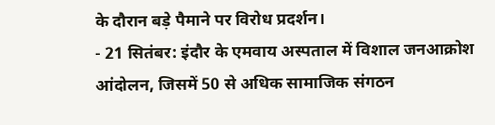के दौरान बड़े पैमाने पर विरोध प्रदर्शन।
- 21 सितंबर: इंदौर के एमवाय अस्पताल में विशाल जनआक्रोश आंदोलन, जिसमें 50 से अधिक सामाजिक संगठन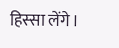हिस्सा लेंगे।